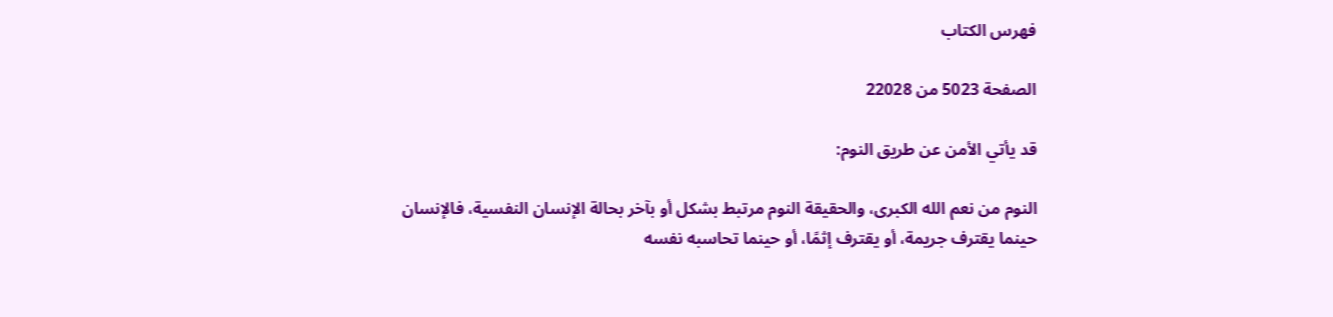فهرس الكتاب

الصفحة 5023 من 22028

قد يأتي الأمن عن طريق النوم:

النوم من نعم الله الكبرى، والحقيقة النوم مرتبط بشكل أو بآخر بحالة الإنسان النفسية، فالإنسان حينما يقترف جريمة، أو يقترف إثمًا، أو حينما تحاسبه نفسه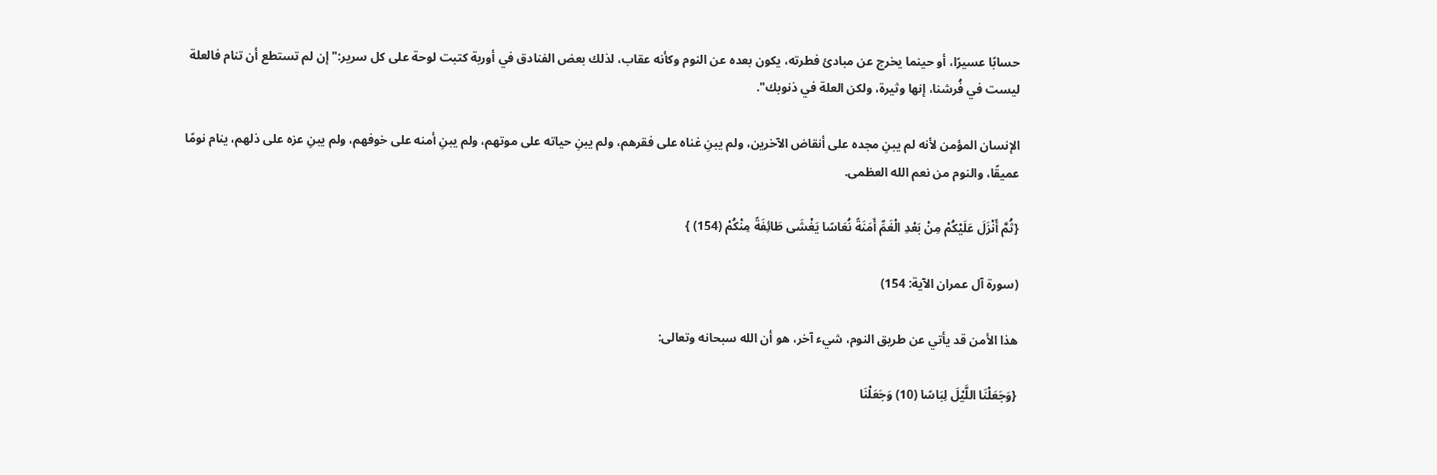حسابًا عسيرًا، أو حينما يخرج عن مبادئ فطرته، يكون بعده عن النوم وكأنه عقاب، لذلك بعض الفنادق في أوربة كتبت لوحة على كل سرير:"إن لم تستطع أن تنام فالعلة ليست في فُرشنا، إنها وثيرة، ولكن العلة في ذنوبك".

الإنسان المؤمن لأنه لم يبنِ مجده على أنقاض الآخرين، ولم يبنِ غناه على فقرهم، ولم يبنِ حياته على موتهم، ولم يبنِ أمنه على خوفهم، ولم يبنِ عزه على ذلهم، ينام نومًا عميقًا، والنوم من نعم الله العظمى.

{ثُمَّ أَنْزَلَ عَلَيْكُمْ مِنْ بَعْدِ الْغَمِّ أَمَنَةً نُعَاسًا يَغْشَى طَائِفَةً مِنْكُمْ (154) }

(سورة آل عمران الآية: 154)

هذا الأمن قد يأتي عن طريق النوم، شيء آخر، هو أن الله سبحانه وتعالى:

{وَجَعَلْنَا اللَّيْلَ لِبَاسًا (10) وَجَعَلْنَا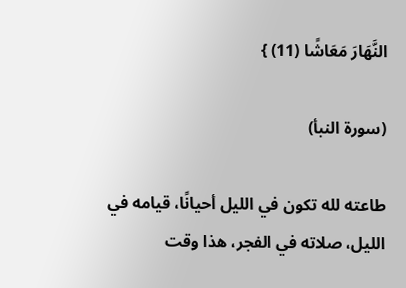النَّهَارَ مَعَاشًا (11) }

(سورة النبأ)

طاعته لله تكون في الليل أحيانًا، قيامه في الليل، صلاته في الفجر، هذا وقت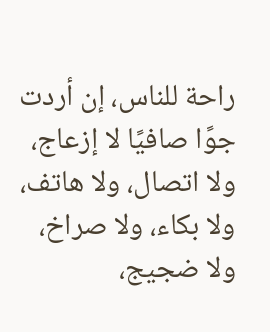راحة للناس، إن أردت جوًا صافيًا لا إزعاج، ولا اتصال، ولا هاتف، ولا بكاء، ولا صراخ، ولا ضجيج،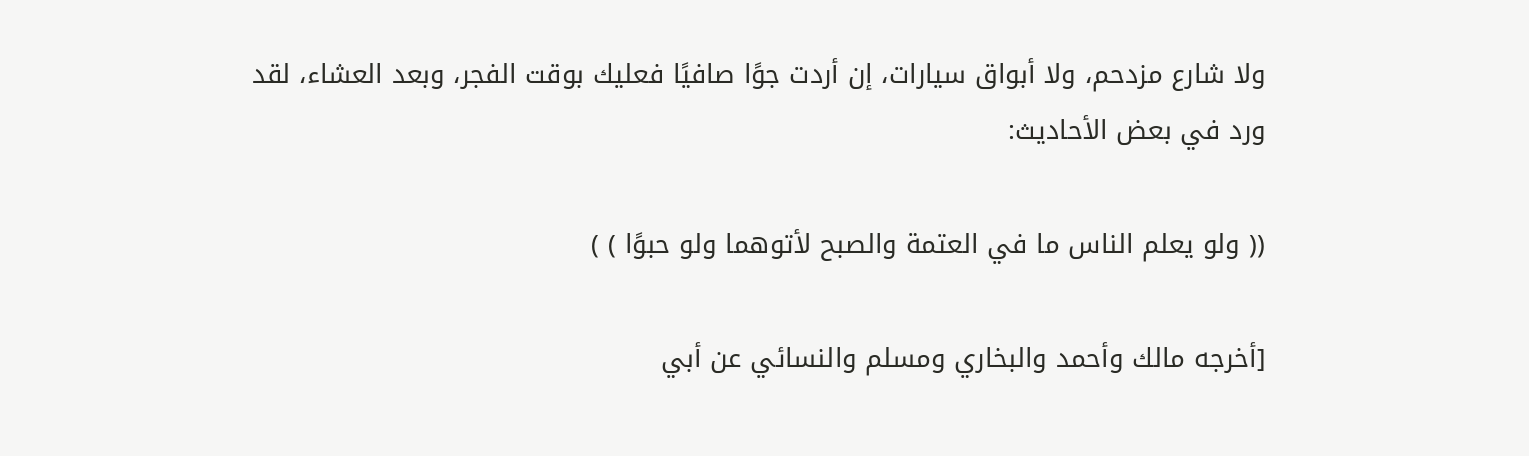ولا شارع مزدحم، ولا أبواق سيارات، إن أردت جوًا صافيًا فعليك بوقت الفجر، وبعد العشاء، لقد ورد في بعض الأحاديث:

(( ولو يعلم الناس ما في العتمة والصبح لأتوهما ولو حبوًا ) )

[أخرجه مالك وأحمد والبخاري ومسلم والنسائي عن أبي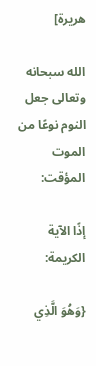هريرة]

الله سبحانه وتعالى جعل النوم نوعًا من الموت المؤقت:

إذًا الآية الكريمة:

{وَهُوَ الَّذِي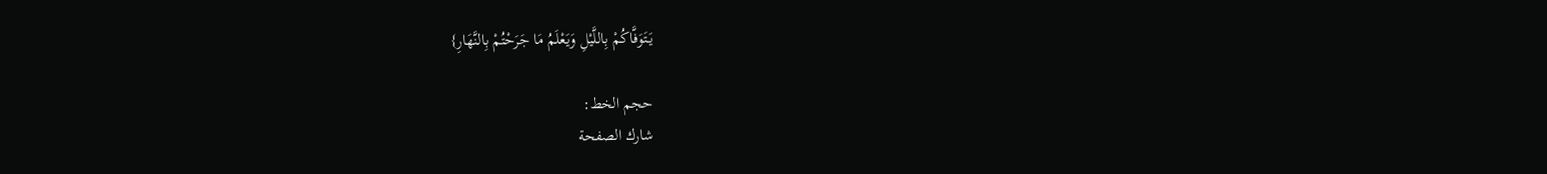يَتَوَفَّاكُمْ بِاللَّيْلِ وَيَعْلَمُ مَا جَرَحْتُمْ بِالنَّهَارِ}

حجم الخط:
شارك الصفحة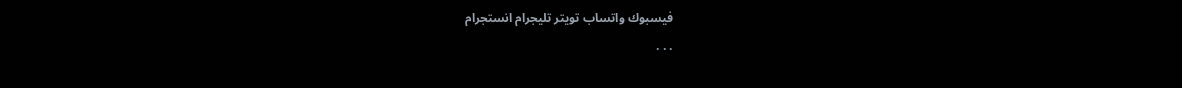فيسبوك واتساب تويتر تليجرام انستجرام
. . .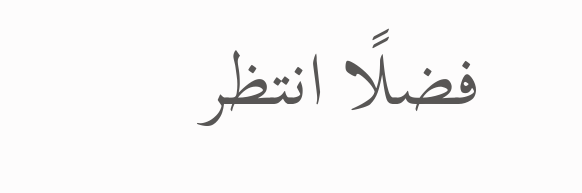فضلًا انتظر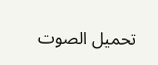تحميل الصوت